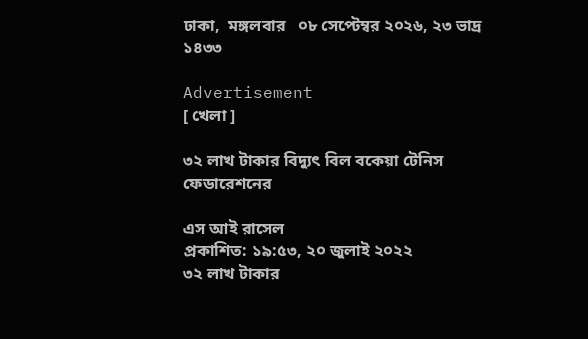ঢাকা,  মঙ্গলবার   ০৮ সেপ্টেম্বর ২০২৬, ২৩ ভাদ্র ১৪৩৩

Advertisement
[ খেলা ]

৩২ লাখ টাকার বিদ্যুৎ বিল বকেয়া টেনিস ফেডারেশনের

এস আই রাসেল
প্রকাশিত: ১৯:৫৩, ২০ জুলাই ২০২২
৩২ লাখ টাকার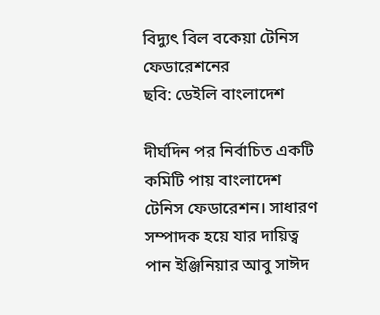বিদ্যুৎ বিল বকেয়া টেনিস ফেডারেশনের
ছবি: ডেইলি বাংলাদেশ

দীর্ঘদিন পর নির্বাচিত একটি কমিটি পায় বাংলাদেশ টেনিস ফেডারেশন। সাধারণ সম্পাদক হয়ে যার দায়িত্ব পান ইঞ্জিনিয়ার আবু সাঈদ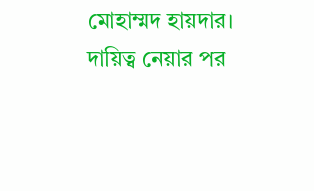মোহাম্মদ হায়দার। দায়িত্ব নেয়ার পর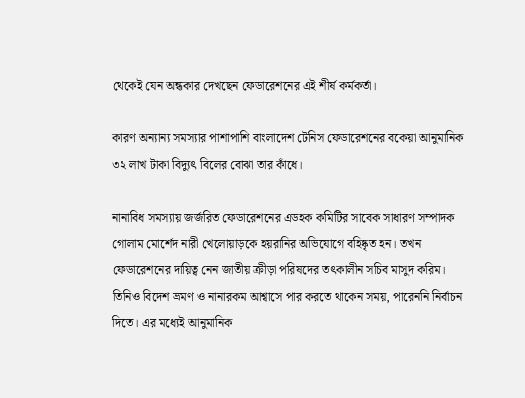থেকেই যেন অন্ধকার দেখছেন ফেডারেশনের এই শীর্ষ কর্মকর্তা।

কারণ অন্যান্য সমস্যার পাশাপাশি বাংলাদেশ টেনিস ফেডারেশনের বকেয়া আনুমানিক ৩২ লাখ টাকা বিদ্যুৎ বিলের বোঝা তার কাঁধে।

নানাবিধ সমস্যায় জর্জরিত ফেডারেশনের এডহক কমিটির সাবেক সাধারণ সম্পাদক গোলাম মোর্শেদ নারী খেলোয়াড়কে হয়রানির অভিযোগে বহিষ্কৃত হন। তখন ফেডারেশনের দায়িত্ব নেন জাতীয় ক্রীড়া পরিষদের তৎকালীন সচিব মাসুদ করিম। তিনিও বিদেশ ভ্রমণ ও নানারকম আশ্বাসে পার করতে থাকেন সময়, পারেননি নির্বাচন দিতে। এর মধ্যেই আনুমানিক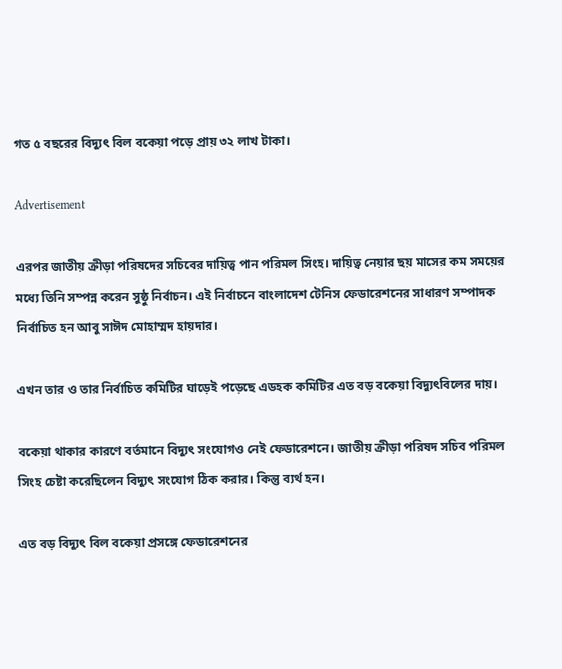গত ৫ বছরের বিদ্যুৎ বিল বকেয়া পড়ে প্রায় ৩২ লাখ টাকা।

Advertisement

এরপর জাতীয় ক্রীড়া পরিষদের সচিবের দায়িত্ব পান পরিমল সিংহ। দায়িত্ব নেয়ার ছয় মাসের কম সময়ের মধ্যে তিনি সম্পন্ন করেন সুষ্ঠু নির্বাচন। এই নির্বাচনে বাংলাদেশ টেনিস ফেডারেশনের সাধারণ সম্পাদক নির্বাচিত হন আবু সাঈদ মোহাম্মদ হায়দার।

এখন তার ও তার নির্বাচিত কমিটির ঘাড়েই পড়েছে এডহক কমিটির এত বড় বকেয়া বিদ্যুৎবিলের দায়।

বকেয়া থাকার কারণে বর্তমানে বিদ্যুৎ সংযোগও নেই ফেডারেশনে। জাতীয় ক্রীড়া পরিষদ সচিব পরিমল সিংহ চেষ্টা করেছিলেন বিদ্যুৎ সংযোগ ঠিক করার। কিন্তু ব্যর্থ হন।

এত বড় বিদ্যুৎ বিল বকেয়া প্রসঙ্গে ফেডারেশনের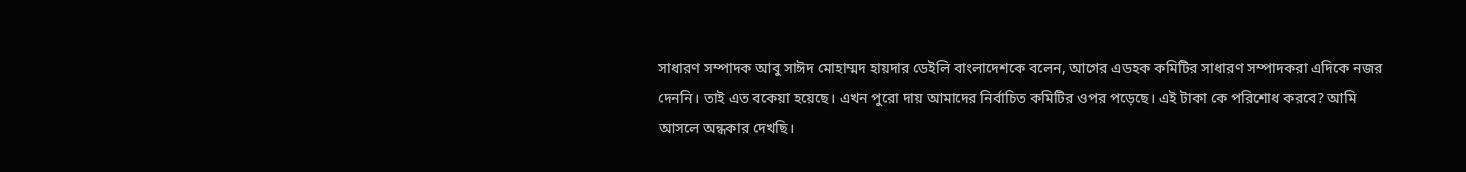সাধারণ সম্পাদক আবু সাঈদ মোহাম্মদ হায়দার ডেইলি বাংলাদেশকে বলেন, আগের এডহক কমিটির সাধারণ সম্পাদকরা এদিকে নজর দেননি। তাই এত বকেয়া হয়েছে। এখন পুরো দায় আমাদের নির্বাচিত কমিটির ওপর পড়েছে। এই টাকা কে পরিশোধ করবে? আমি আসলে অন্ধকার দেখছি।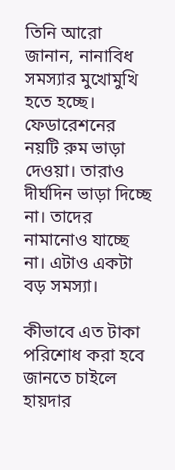তিনি আরো জানান, নানাবিধ সমস্যার মুখোমুখি হতে হচ্ছে। ফেডারেশনের নয়টি রুম ভাড়া দেওয়া। তারাও দীর্ঘদিন ভাড়া দিচ্ছে না। তাদের নামানোও যাচ্ছে না। এটাও একটা বড় সমস্যা।

কীভাবে এত টাকা পরিশোধ করা হবে জানতে চাইলে হায়দার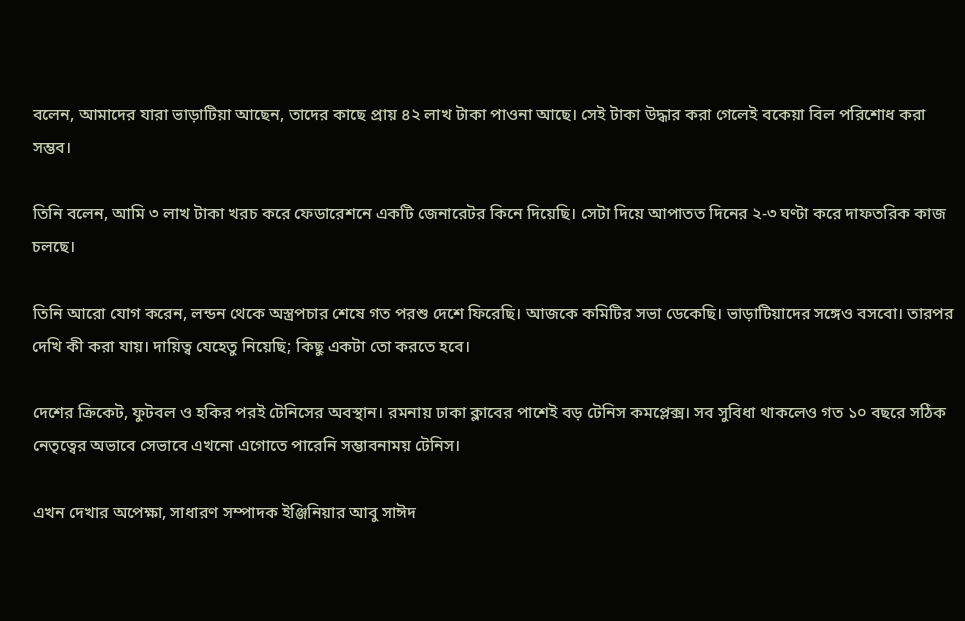বলেন, আমাদের যারা ভাড়াটিয়া আছেন, তাদের কাছে প্রায় ৪২ লাখ টাকা পাওনা আছে। সেই টাকা উদ্ধার করা গেলেই বকেয়া বিল পরিশোধ করা সম্ভব।

তিনি বলেন, আমি ৩ লাখ টাকা খরচ করে ফেডারেশনে একটি জেনারেটর কিনে দিয়েছি। সেটা দিয়ে আপাতত দিনের ২-৩ ঘণ্টা করে দাফতরিক কাজ চলছে।

তিনি আরো যোগ করেন, লন্ডন থেকে অস্ত্রপচার শেষে গত পরশু দেশে ফিরেছি। আজকে কমিটির সভা ডেকেছি। ভাড়াটিয়াদের সঙ্গেও বসবো। তারপর দেখি কী করা যায়। দায়িত্ব যেহেতু নিয়েছি; কিছু একটা তো করতে হবে।

দেশের ক্রিকেট, ফুটবল ও হকির পরই টেনিসের অবস্থান। রমনায় ঢাকা ক্লাবের পাশেই বড় টেনিস কমপ্লেক্স। সব সুবিধা থাকলেও গত ১০ বছরে সঠিক নেতৃত্বের অভাবে সেভাবে এখনো এগোতে পারেনি সম্ভাবনাময় টেনিস।

এখন দেখার অপেক্ষা, সাধারণ সম্পাদক ইঞ্জিনিয়ার আবু সাঈদ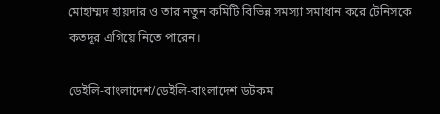মোহাম্মদ হায়দার ও তার নতুন কমিটি বিভিন্ন সমস্যা সমাধান করে টেনিসকে কতদূর এগিয়ে নিতে পারেন।

ডেইলি-বাংলাদেশ/ডেইলি-বাংলাদেশ ডটকম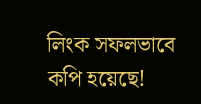লিংক সফলভাবে কপি হয়েছে!